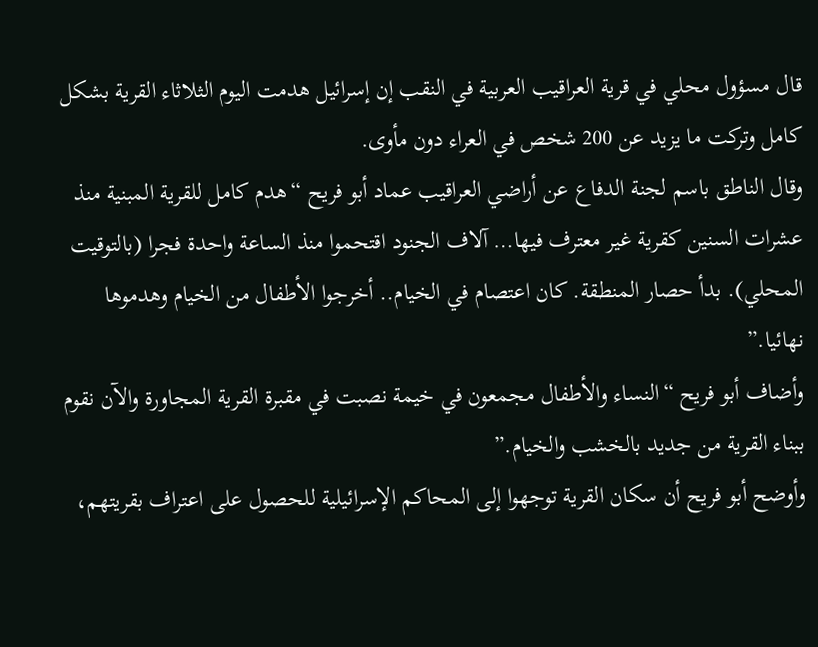قال مسؤول محلي في قرية العراقيب العربية في النقب إن إسرائيل هدمت اليوم الثلاثاء القرية بشكل كامل وتركت ما يزيد عن 200 شخص في العراء دون مأوى.
وقال الناطق باسم لجنة الدفاع عن أراضي العراقيب عماد أبو فريح “هدم كامل للقرية المبنية منذ عشرات السنين كقرية غير معترف فيها… آلاف الجنود اقتحموا منذ الساعة واحدة فجرا (بالتوقيت المحلي). بدأ حصار المنطقة. كان اعتصام في الخيام.. أخرجوا الأطفال من الخيام وهدموها نهائيا.”
وأضاف أبو فريح “النساء والأطفال مجمعون في خيمة نصبت في مقبرة القرية المجاورة والآن نقوم ببناء القرية من جديد بالخشب والخيام.”
وأوضح أبو فريح أن سكان القرية توجهوا إلى المحاكم الإسرائيلية للحصول على اعتراف بقريتهم،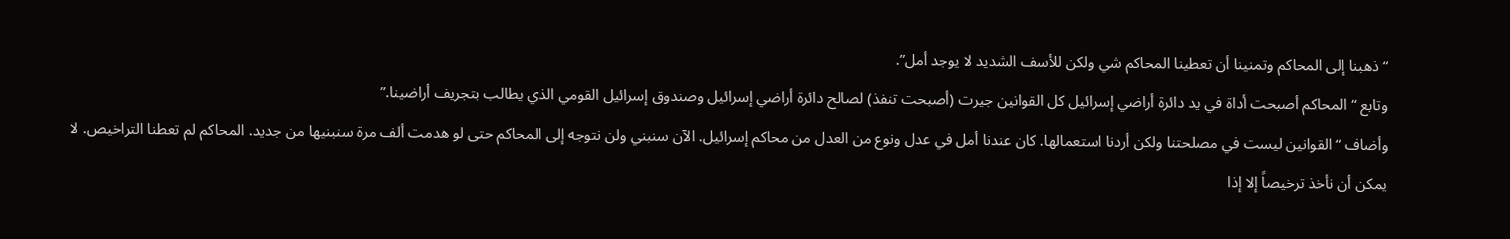“ذهبنا إلى المحاكم وتمنينا أن تعطينا المحاكم شي ولكن للأسف الشديد لا يوجد أمل”.
وتابع “المحاكم أصبحت أداة في يد دائرة أراضي إسرائيل كل القوانين جيرت (أصبحت تنفذ) لصالح دائرة أراضي إسرائيل وصندوق إسرائيل القومي الذي يطالب بتجريف أراضينا.”
وأضاف “القوانين ليست في مصلحتنا ولكن أردنا استعمالها. كان عندنا أمل في عدل ونوع من العدل من محاكم إسرائيل. الآن سنبني ولن نتوجه إلى المحاكم حتى لو هدمت ألف مرة سنبنيها من جديد. المحاكم لم تعطنا التراخيص. لا يمكن أن نأخذ ترخيصاً إلا إذا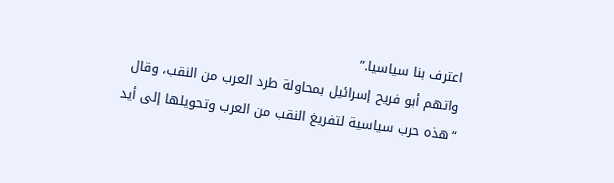اعترف بنا سياسيا.”
واتهم أبو فريح إسرائيل بمحاولة طرد العرب من النقب، وقال “هذه حرب سياسية لتفريغ النقب من العرب وتحويلها إلى أيد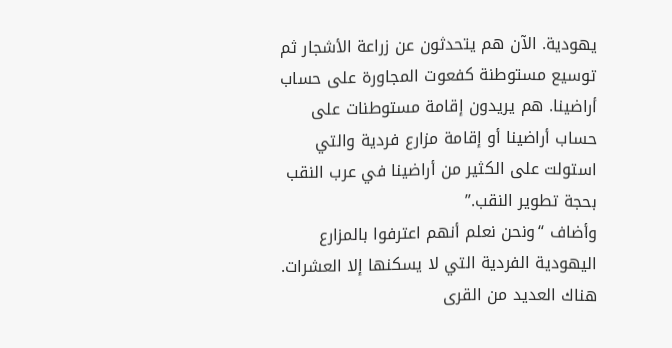يهودية. الآن هم يتحدثون عن زراعة الأشجار ثم توسيع مستوطنة كفعوت المجاورة على حساب أراضينا. هم يريدون إقامة مستوطنات على حساب أراضينا أو إقامة مزارع فردية والتي استولت على الكثير من أراضينا في عرب النقب بحجة تطوير النقب.”
وأضاف “ونحن نعلم أنهم اعترفوا بالمزارع اليهودية الفردية التي لا يسكنها إلا العشرات. هناك العديد من القرى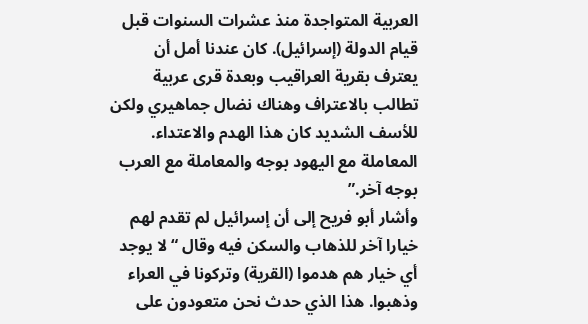العربية المتواجدة منذ عشرات السنوات قبل قيام الدولة (إسرائيل). كان عندنا أمل أن يعترف بقرية العراقيب وبعدة قرى عربية تطالب بالاعتراف وهناك نضال جماهيري ولكن للأسف الشديد كان هذا الهدم والاعتداء. المعاملة مع اليهود بوجه والمعاملة مع العرب بوجه آخر.”
وأشار أبو فريح إلى أن إسرائيل لم تقدم لهم خيارا آخر للذهاب والسكن فيه وقال “لا يوجد أي خيار هم هدموا (القرية) وتركونا في العراء وذهبوا. هذا الذي حدث نحن متعودون على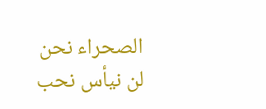الصحراء نحن لن نيأس نحب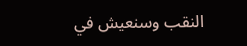النقب وسنعيش في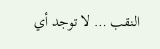النقب … لا توجد أي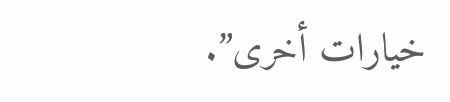خيارات أخرى”.